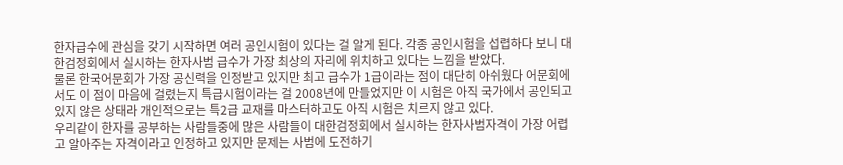한자급수에 관심을 갖기 시작하면 여러 공인시험이 있다는 걸 알게 된다. 각종 공인시험을 섭렵하다 보니 대한검정회에서 실시하는 한자사범 급수가 가장 최상의 자리에 위치하고 있다는 느낌을 받았다.
물론 한국어문회가 가장 공신력을 인정받고 있지만 최고 급수가 1급이라는 점이 대단히 아쉬웠다 어문회에서도 이 점이 마음에 걸렸는지 특급시험이라는 걸 2008년에 만들었지만 이 시험은 아직 국가에서 공인되고 있지 않은 상태라 개인적으로는 특2급 교재를 마스터하고도 아직 시험은 치르지 않고 있다.
우리같이 한자를 공부하는 사람들중에 많은 사람들이 대한검정회에서 실시하는 한자사범자격이 가장 어렵고 알아주는 자격이라고 인정하고 있지만 문제는 사범에 도전하기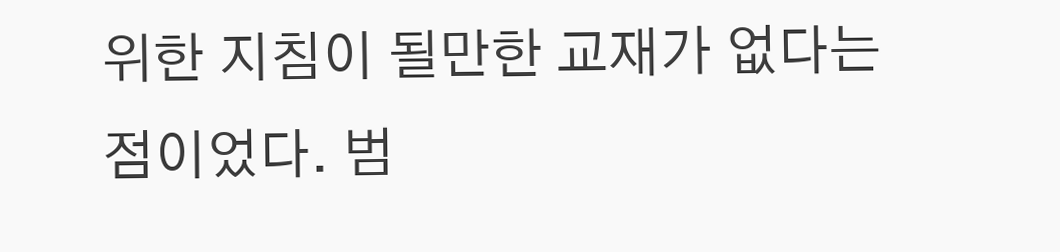위한 지침이 될만한 교재가 없다는 점이었다. 범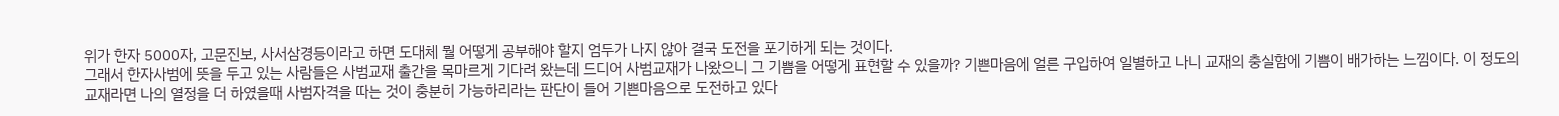위가 한자 5000자, 고문진보, 사서삼경등이라고 하면 도대체 뭘 어떻게 공부해야 할지 엄두가 나지 않아 결국 도전을 포기하게 되는 것이다.
그래서 한자사범에 뜻을 두고 있는 사람들은 사범교재 출간을 목마르게 기다려 왔는데 드디어 사범교재가 나왔으니 그 기쁨을 어떻게 표현할 수 있을까? 기쁜마음에 얼른 구입하여 일별하고 나니 교재의 충실함에 기쁨이 배가하는 느낌이다. 이 정도의 교재라면 나의 열정을 더 하였을때 사범자격을 따는 것이 충분히 가능하리라는 판단이 들어 기쁜마음으로 도전하고 있다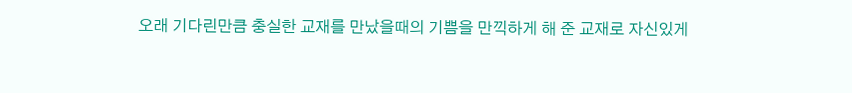오래 기다린만큼 충실한 교재를 만났을때의 기쁨을 만끽하게 해 준 교재로 자신있게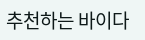추천하는 바이다